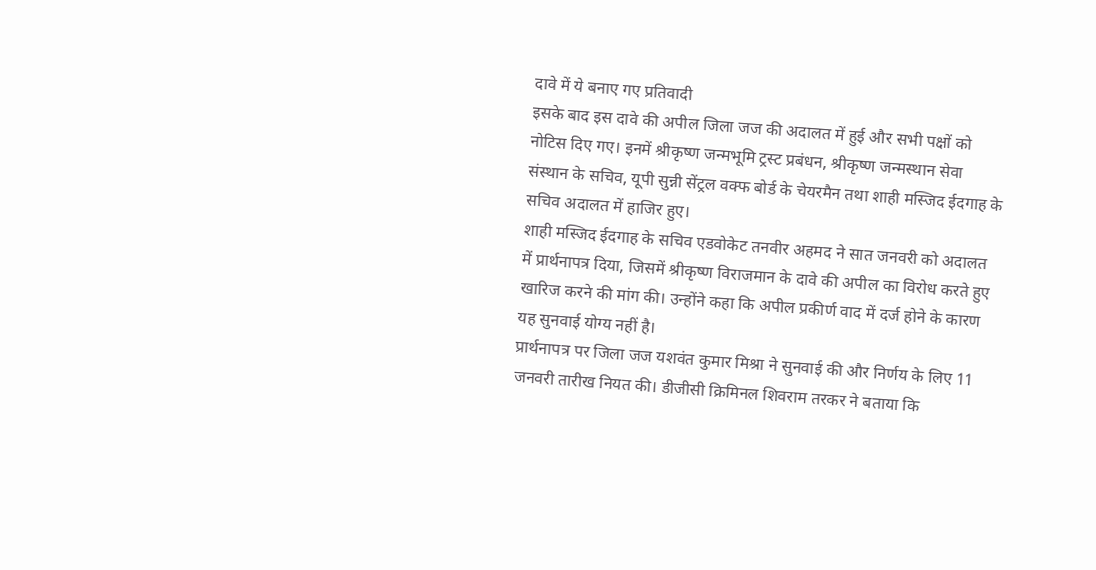दावे में ये बनाए गए प्रतिवादी
इसके बाद इस दावे की अपील जिला जज की अदालत में हुई और सभी पक्षों को नोटिस दिए गए। इनमें श्रीकृष्ण जन्मभूमि ट्रस्ट प्रबंधन, श्रीकृष्ण जन्मस्थान सेवा संस्थान के सचिव, यूपी सुन्नी सेंट्रल वक्फ बोर्ड के चेयरमैन तथा शाही मस्जिद ईदगाह के सचिव अदालत में हाजिर हुए।
शाही मस्जिद ईदगाह के सचिव एडवोकेट तनवीर अहमद ने सात जनवरी को अदालत में प्रार्थनापत्र दिया, जिसमें श्रीकृष्ण विराजमान के दावे की अपील का विरोध करते हुए खारिज करने की मांग की। उन्होंने कहा कि अपील प्रकीर्ण वाद में दर्ज होने के कारण यह सुनवाई योग्य नहीं है।
प्रार्थनापत्र पर जिला जज यशवंत कुमार मिश्रा ने सुनवाई की और निर्णय के लिए 11 जनवरी तारीख नियत की। डीजीसी क्रिमिनल शिवराम तरकर ने बताया कि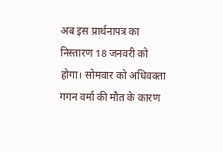अब इस प्रार्थनापत्र का निस्तारण 18 जनवरी को होगा। सोमवार को अधिवक्ता गगन वर्मा की मौत के कारण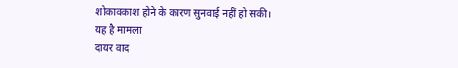शोकावकाश होने के कारण सुनवाई नहीं हो सकी।
यह है मामला
दायर वाद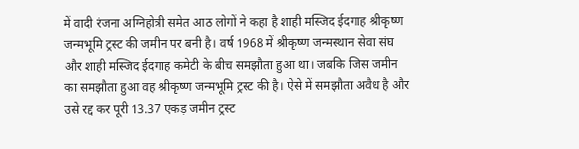में वादी रंजना अग्निहोत्री समेत आठ लोगों ने कहा है शाही मस्जिद ईदगाह श्रीकृष्ण जन्मभूमि ट्रस्ट की जमीन पर बनी है। वर्ष 1968 में श्रीकृष्ण जन्मस्थान सेवा संघ और शाही मस्जिद ईदगाह कमेटी के बीच समझौता हुआ था। जबकि जिस जमीन का समझौता हुआ वह श्रीकृष्ण जन्मभूमि ट्रस्ट की है। ऐसे में समझौता अवैध है और उसे रद्द कर पूरी 13.37 एकड़ जमीन ट्रस्ट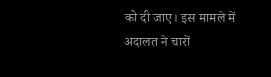को दी जाए। इस मामले में अदालत ने चारों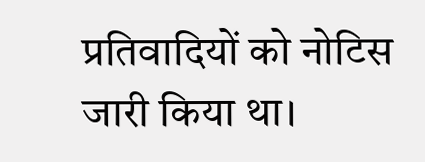प्रतिवादियों को नोटिस जारी किया था।